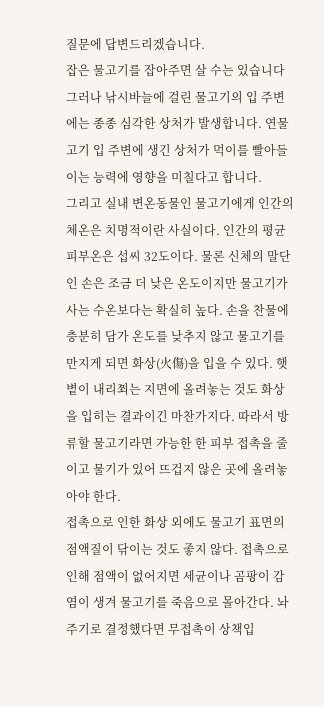질문에 답변드리겠습니다.
잡은 물고기를 잡아주면 살 수는 있습니다 그러나 낚시바늘에 걸린 물고기의 입 주변에는 종종 심각한 상처가 발생합니다. 연물고기 입 주변에 생긴 상처가 먹이를 빨아들이는 능력에 영향을 미칠다고 합니다.
그리고 실내 변온동물인 물고기에게 인간의 체온은 치명적이란 사실이다. 인간의 평균 피부온은 섭씨 32도이다. 물론 신체의 말단인 손은 조금 더 낮은 온도이지만 물고기가 사는 수온보다는 확실히 높다. 손을 찬물에 충분히 담가 온도를 낮추지 않고 물고기를 만지게 되면 화상(火傷)을 입을 수 있다. 햇볕이 내리쬐는 지면에 올려놓는 것도 화상을 입히는 결과이긴 마찬가지다. 따라서 방류할 물고기라면 가능한 한 피부 접촉을 줄이고 물기가 있어 뜨겁지 않은 곳에 올려놓아야 한다.
접촉으로 인한 화상 외에도 물고기 표면의 점액질이 닦이는 것도 좋지 않다. 접촉으로 인해 점액이 없어지면 세균이나 곰팡이 감염이 생겨 물고기를 죽음으로 몰아간다. 놔주기로 결정했다면 무접촉이 상책입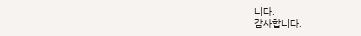니다.
감사합니다.